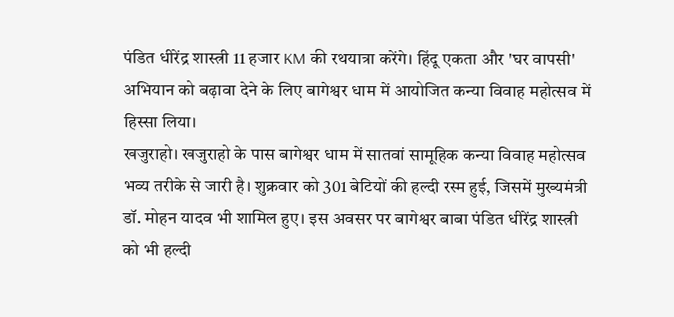पंडित धीरेंद्र शास्त्री 11 हजार KM की रथयात्रा करेंगे। हिंदू एकता और 'घर वापसी' अभियान को बढ़ावा देने के लिए बागेश्वर धाम में आयोजित कन्या विवाह महोत्सव में हिस्सा लिया।
खजुराहो। खजुराहो के पास बागेश्वर धाम में सातवां सामूहिक कन्या विवाह महोत्सव भव्य तरीके से जारी है। शुक्रवार को 301 बेटियों की हल्दी रस्म हुई, जिसमें मुख्यमंत्री डॉ. मोहन यादव भी शामिल हुए। इस अवसर पर बागेश्वर बाबा पंडित धीरेंद्र शास्त्री को भी हल्दी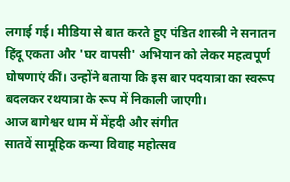लगाई गई। मीडिया से बात करते हुए पंडित शास्त्री ने सनातन हिंदू एकता और 'घर वापसी' अभियान को लेकर महत्वपूर्ण घोषणाएं कीं। उन्होंने बताया कि इस बार पदयात्रा का स्वरूप बदलकर रथयात्रा के रूप में निकाली जाएगी।
आज बागेश्वर धाम में मेंहदी और संगीत
सातवें सामूहिक कन्या विवाह महोत्सव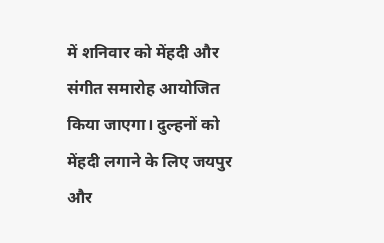में शनिवार को मेंहदी और संगीत समारोह आयोजित किया जाएगा। दुल्हनों को मेंहदी लगाने के लिए जयपुर और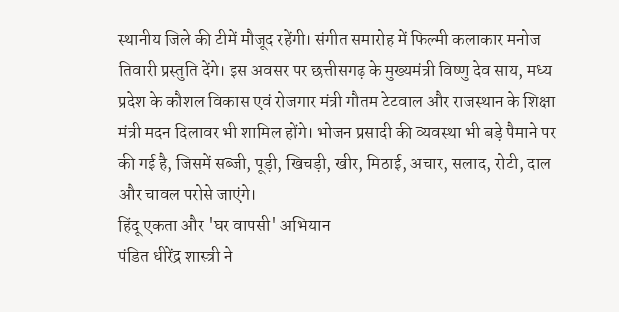स्थानीय जिले की टीमें मौजूद रहेंगी। संगीत समारोह में फिल्मी कलाकार मनोज तिवारी प्रस्तुति देंगे। इस अवसर पर छत्तीसगढ़ के मुख्यमंत्री विष्णु देव साय, मध्य प्रदेश के कौशल विकास एवं रोजगार मंत्री गौतम टेटवाल और राजस्थान के शिक्षा मंत्री मदन दिलावर भी शामिल होंगे। भोजन प्रसादी की व्यवस्था भी बड़े पैमाने पर की गई है, जिसमें सब्जी, पूड़ी, खिचड़ी, खीर, मिठाई, अचार, सलाद, रोटी, दाल और चावल परोसे जाएंगे।
हिंदू एकता और 'घर वापसी' अभियान
पंडित धीरेंद्र शास्त्री ने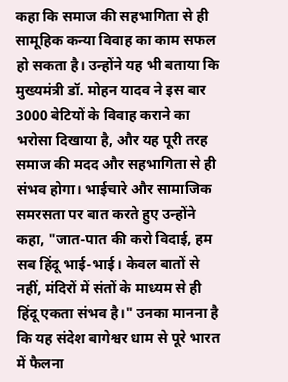कहा कि समाज की सहभागिता से ही सामूहिक कन्या विवाह का काम सफल हो सकता है। उन्होंने यह भी बताया कि मुख्यमंत्री डॉ. मोहन यादव ने इस बार 3000 बेटियों के विवाह कराने का भरोसा दिखाया है, और यह पूरी तरह समाज की मदद और सहभागिता से ही संभव होगा। भाईचारे और सामाजिक समरसता पर बात करते हुए उन्होंने कहा, "जात-पात की करो विदाई, हम सब हिंदू भाई-भाई। केवल बातों से नहीं, मंदिरों में संतों के माध्यम से ही हिंदू एकता संभव है।" उनका मानना है कि यह संदेश बागेश्वर धाम से पूरे भारत में फैलना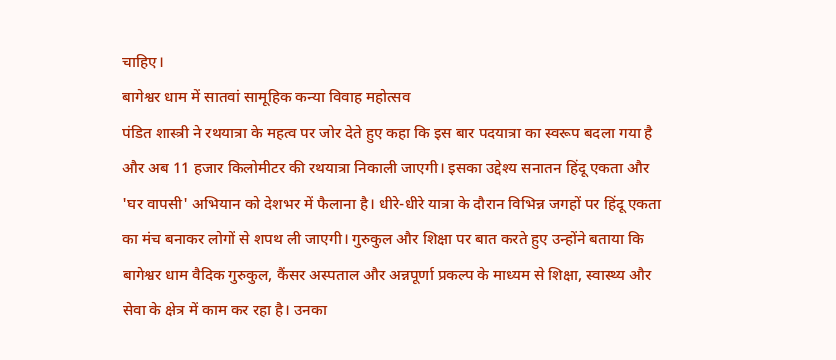चाहिए।
बागेश्वर धाम में सातवां सामूहिक कन्या विवाह महोत्सव
पंडित शास्त्री ने रथयात्रा के महत्व पर जोर देते हुए कहा कि इस बार पदयात्रा का स्वरूप बदला गया है और अब 11 हजार किलोमीटर की रथयात्रा निकाली जाएगी। इसका उद्देश्य सनातन हिंदू एकता और 'घर वापसी' अभियान को देशभर में फैलाना है। धीरे-धीरे यात्रा के दौरान विभिन्न जगहों पर हिंदू एकता का मंच बनाकर लोगों से शपथ ली जाएगी। गुरुकुल और शिक्षा पर बात करते हुए उन्होंने बताया कि बागेश्वर धाम वैदिक गुरुकुल, कैंसर अस्पताल और अन्नपूर्णा प्रकल्प के माध्यम से शिक्षा, स्वास्थ्य और सेवा के क्षेत्र में काम कर रहा है। उनका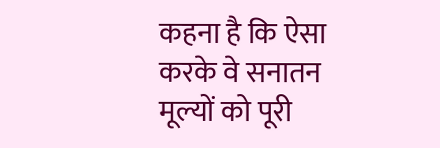कहना है कि ऐसा करके वे सनातन मूल्यों को पूरी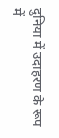दुनिया में उदाहरण के रूप में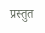प्रस्तुत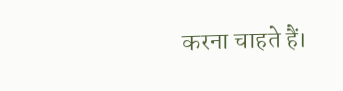करना चाहते हैं।